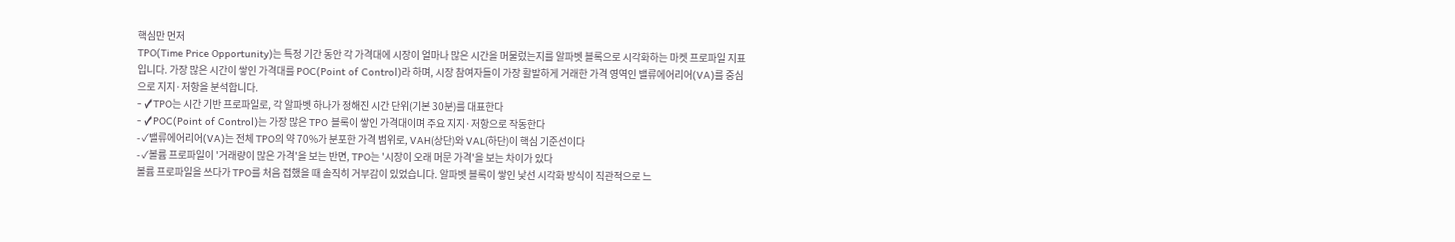핵심만 먼저
TPO(Time Price Opportunity)는 특정 기간 동안 각 가격대에 시장이 얼마나 많은 시간을 머물렀는지를 알파벳 블록으로 시각화하는 마켓 프로파일 지표입니다. 가장 많은 시간이 쌓인 가격대를 POC(Point of Control)라 하며, 시장 참여자들이 가장 활발하게 거래한 가격 영역인 밸류에어리어(VA)를 중심으로 지지·저항을 분석합니다.
- ✓TPO는 시간 기반 프로파일로, 각 알파벳 하나가 정해진 시간 단위(기본 30분)를 대표한다
- ✓POC(Point of Control)는 가장 많은 TPO 블록이 쌓인 가격대이며 주요 지지·저항으로 작동한다
- ✓밸류에어리어(VA)는 전체 TPO의 약 70%가 분포한 가격 범위로, VAH(상단)와 VAL(하단)이 핵심 기준선이다
- ✓볼륨 프로파일이 '거래량이 많은 가격'을 보는 반면, TPO는 '시장이 오래 머문 가격'을 보는 차이가 있다
볼륨 프로파일을 쓰다가 TPO를 처음 접했을 때 솔직히 거부감이 있었습니다. 알파벳 블록이 쌓인 낯선 시각화 방식이 직관적으로 느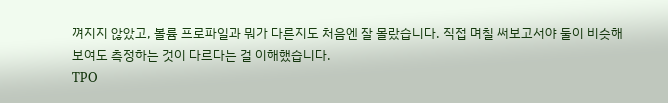껴지지 않았고, 볼륨 프로파일과 뭐가 다른지도 처음엔 잘 몰랐습니다. 직접 며칠 써보고서야 둘이 비슷해 보여도 측정하는 것이 다르다는 걸 이해했습니다.
TPO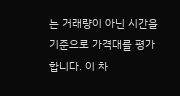는 거래량이 아닌 시간을 기준으로 가격대를 평가합니다. 이 차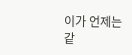이가 언제는 같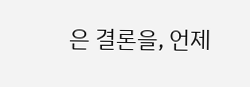은 결론을, 언제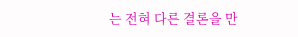는 전혀 다른 결론을 만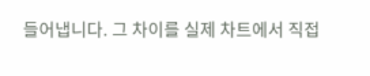들어냅니다. 그 차이를 실제 차트에서 직접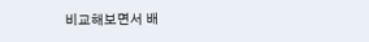비교해보면서 배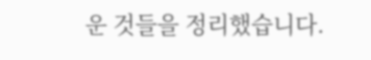운 것들을 정리했습니다.